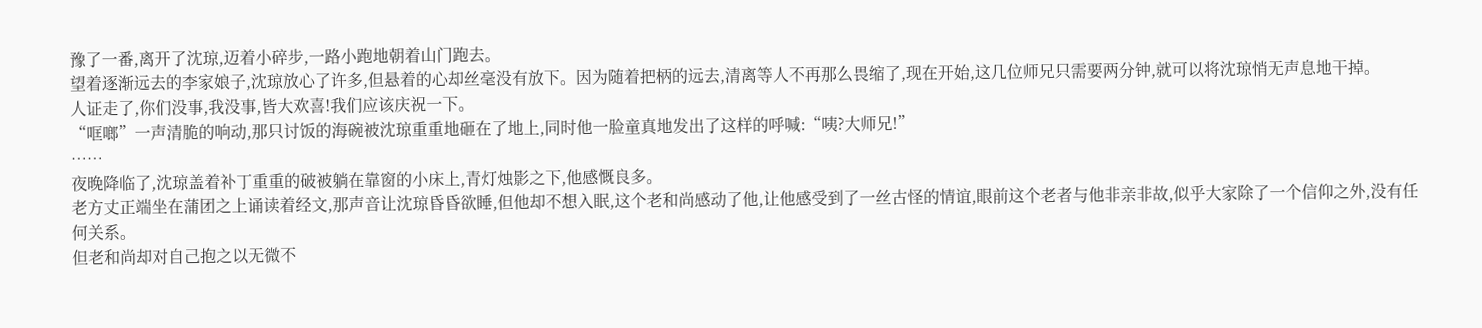豫了一番,离开了沈琼,迈着小碎步,一路小跑地朝着山门跑去。
望着逐渐远去的李家娘子,沈琼放心了许多,但悬着的心却丝毫没有放下。因为随着把柄的远去,清离等人不再那么畏缩了,现在开始,这几位师兄只需要两分钟,就可以将沈琼悄无声息地干掉。
人证走了,你们没事,我没事,皆大欢喜!我们应该庆祝一下。
“哐啷”一声清脆的响动,那只讨饭的海碗被沈琼重重地砸在了地上,同时他一脸童真地发出了这样的呼喊:“咦?大师兄!”
……
夜晚降临了,沈琼盖着补丁重重的破被躺在靠窗的小床上,青灯烛影之下,他感慨良多。
老方丈正端坐在蒲团之上诵读着经文,那声音让沈琼昏昏欲睡,但他却不想入眠,这个老和尚感动了他,让他感受到了一丝古怪的情谊,眼前这个老者与他非亲非故,似乎大家除了一个信仰之外,没有任何关系。
但老和尚却对自己抱之以无微不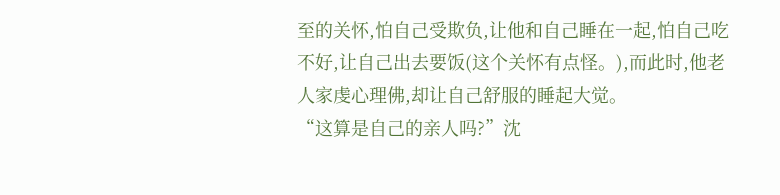至的关怀,怕自己受欺负,让他和自己睡在一起,怕自己吃不好,让自己出去要饭(这个关怀有点怪。),而此时,他老人家虔心理佛,却让自己舒服的睡起大觉。
“这算是自己的亲人吗?”沈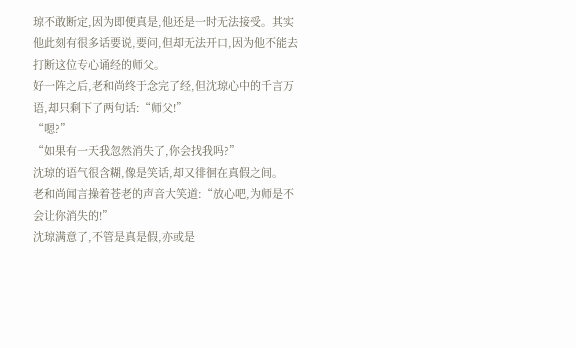琼不敢断定,因为即便真是,他还是一时无法接受。其实他此刻有很多话要说,要问,但却无法开口,因为他不能去打断这位专心诵经的师父。
好一阵之后,老和尚终于念完了经,但沈琼心中的千言万语,却只剩下了两句话:“师父!”
“嗯?”
“如果有一天我忽然消失了,你会找我吗?”
沈琼的语气很含糊,像是笑话,却又徘徊在真假之间。
老和尚闻言操着苍老的声音大笑道:“放心吧,为师是不会让你消失的!”
沈琼满意了,不管是真是假,亦或是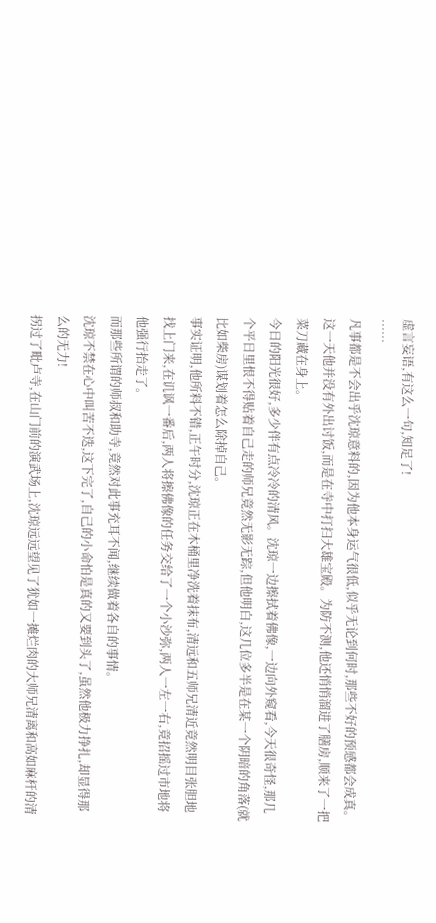虚言妄语,有这么一句,知足了!
……
凡事都是不会出乎沈琼意料的,因为他本身运气很低,似乎无论到何时,那些不好的预感都会成真。
这一天他并没有外出讨饭,而是在寺中打扫大雄宝殿。为防不测,他还悄悄溜进了膳房,顺来了一把菜刀藏在身上。
今日的阳光很好,多少伴有点冷冷的清风。沈琼一边擦拭着佛像,一边向外窥看,今天很奇怪,那几个平日里恨不得贴着自己走的师兄竟然无影无踪,但他明白,这几位多半是在某一个阴暗的角落(就比如柴房)谋划着怎么除掉自己。
事实证明,他所料不错,正午时分,沈琼正在木桶里净洗着抹布,清远和五师兄清近竟然明目张胆地找上门来,在讥讽一番后,两人将擦佛像的任务交给了一个小沙弥,两人一左一右,竟招摇过市地将他强行抬走了。
而那些所谓的师叔和助寺,竟然对此事充耳不闻,继续做着各自的事情。
沈琼不禁在心中叫苦不迭,这下完了,自己的小命怕是真的又要到头了,虽然他极力挣扎,却显得那么的无力!
拐过了毗卢寺,在山门前的演武场上,沈琼远远望见了犹如一摊烂肉的大师兄清离和高如麻杆的清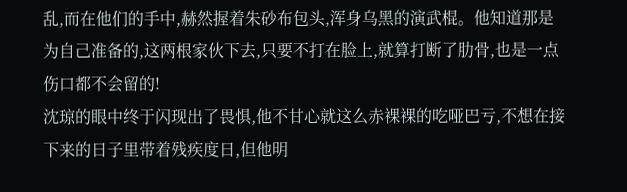乱,而在他们的手中,赫然握着朱砂布包头,浑身乌黑的演武棍。他知道那是为自己准备的,这两根家伙下去,只要不打在脸上,就算打断了肋骨,也是一点伤口都不会留的!
沈琼的眼中终于闪现出了畏惧,他不甘心就这么赤裸裸的吃哑巴亏,不想在接下来的日子里带着残疾度日,但他明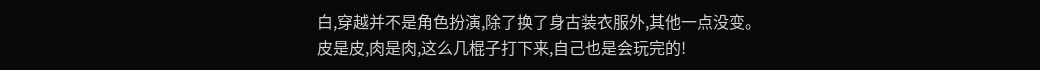白,穿越并不是角色扮演,除了换了身古装衣服外,其他一点没变。
皮是皮,肉是肉,这么几棍子打下来,自己也是会玩完的!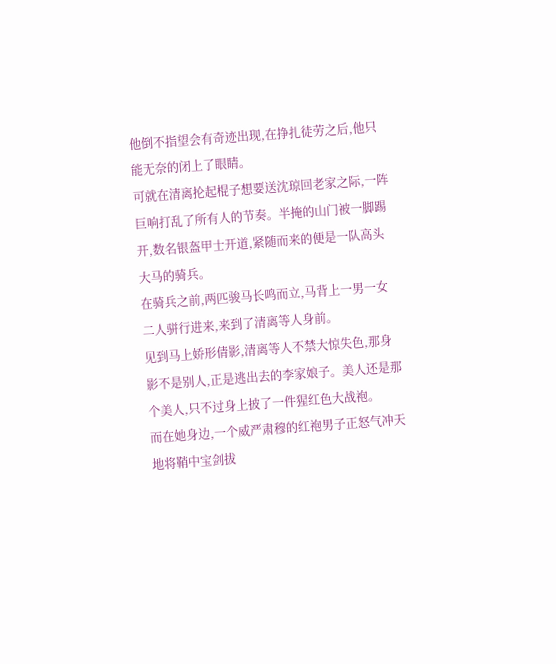他倒不指望会有奇迹出现,在挣扎徒劳之后,他只能无奈的闭上了眼睛。
可就在清离抡起棍子想要送沈琼回老家之际,一阵巨响打乱了所有人的节奏。半掩的山门被一脚踢开,数名银盔甲士开道,紧随而来的便是一队高头大马的骑兵。
在骑兵之前,两匹骏马长鸣而立,马背上一男一女二人骈行进来,来到了清离等人身前。
见到马上娇形倩影,清离等人不禁大惊失色,那身影不是别人,正是逃出去的李家娘子。美人还是那个美人,只不过身上披了一件猩红色大战袍。
而在她身边,一个威严肃穆的红袍男子正怒气冲天地将鞘中宝剑拔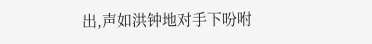出,声如洪钟地对手下吩咐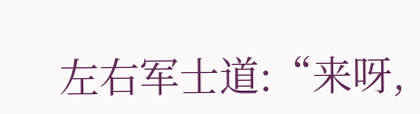左右军士道:“来呀,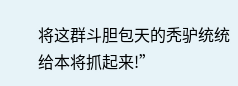将这群斗胆包天的秃驴统统给本将抓起来!”